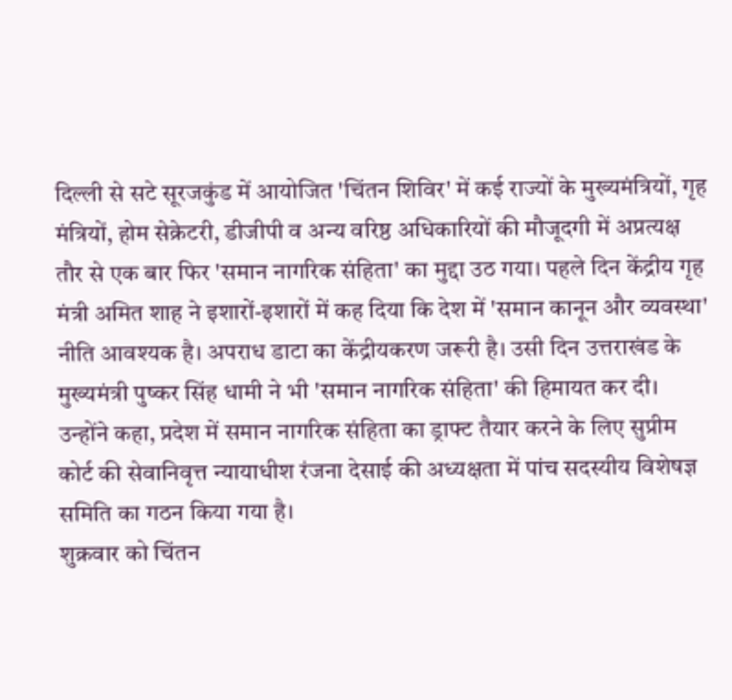दिल्ली से सटे सूरजकुंड में आयोजित 'चिंतन शिविर' में कई राज्यों के मुख्यमंत्रियों, गृह मंत्रियों, होम सेक्रेटरी, डीजीपी व अन्य वरिष्ठ अधिकारियों की मौजूदगी में अप्रत्यक्ष तौर से एक बार फिर 'समान नागरिक संहिता' का मुद्दा उठ गया। पहले दिन केंद्रीय गृह मंत्री अमित शाह ने इशारों-इशारों में कह दिया कि देश में 'समान कानून और व्यवस्था' नीति आवश्यक है। अपराध डाटा का केंद्रीयकरण जरूरी है। उसी दिन उत्तराखंड के मुख्यमंत्री पुष्कर सिंह धामी ने भी 'समान नागरिक संहिता' की हिमायत कर दी। उन्होंने कहा, प्रदेश में समान नागरिक संहिता का ड्राफ्ट तैयार करने के लिए सुप्रीम कोर्ट की सेवानिवृत्त न्यायाधीश रंजना देसाई की अध्यक्षता में पांच सदस्यीय विशेषज्ञ समिति का गठन किया गया है।
शुक्रवार को चिंतन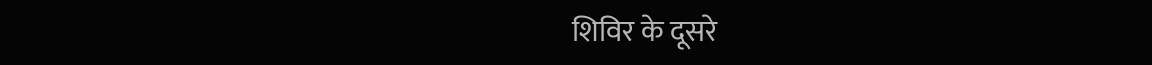शिविर के दूसरे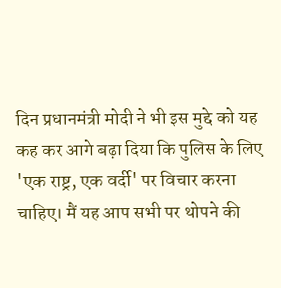दिन प्रधानमंत्री मोदी ने भी इस मुद्दे को यह कह कर आगे बढ़ा दिया कि पुलिस के लिए 'एक राष्ट्र, एक वर्दी' पर विचार करना चाहिए। मैं यह आप सभी पर थोपने की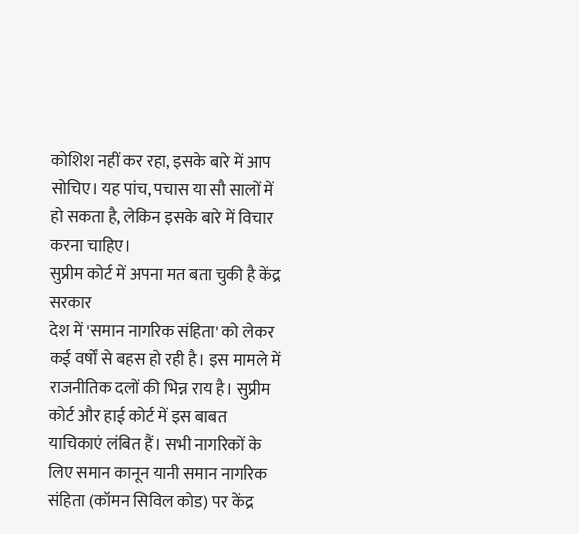कोशिश नहीं कर रहा, इसके बारे में आप सोचिए। यह पांच, पचास या सौ सालों में हो सकता है, लेकिन इसके बारे में विचार करना चाहिए।
सुप्रीम कोर्ट में अपना मत बता चुकी है केंद्र सरकार
देश में 'समान नागरिक संहिता' को लेकर कई वर्षों से बहस हो रही है। इस मामले में राजनीतिक दलों की भिन्न राय है। सुप्रीम कोर्ट और हाई कोर्ट में इस बाबत याचिकाएं लंबित हैं। सभी नागरिकों के लिए समान कानून यानी समान नागरिक संहिता (कॉमन सिविल कोड) पर केंद्र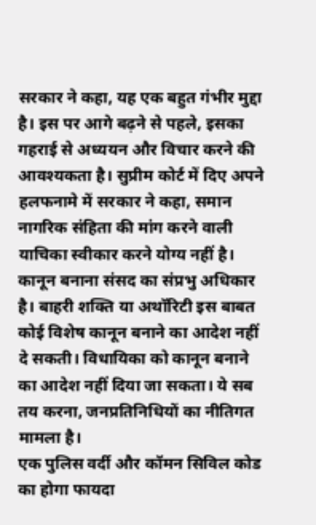सरकार ने कहा, यह एक बहुत गंभीर मुद्दा है। इस पर आगे बढ़ने से पहले, इसका गहराई से अध्ययन और विचार करने की आवश्यकता है। सुप्रीम कोर्ट में दिए अपने हलफनामे में सरकार ने कहा, समान नागरिक संहिता की मांग करने वाली याचिका स्वीकार करने योग्य नहीं है। कानून बनाना संसद का संप्रभु अधिकार है। बाहरी शक्ति या अथॉरिटी इस बाबत कोई विशेष कानून बनाने का आदेश नहीं दे सकती। विधायिका को कानून बनाने का आदेश नहीं दिया जा सकता। ये सब तय करना, जनप्रतिनिधियों का नीतिगत मामला है।
एक पुलिस वर्दी और कॉमन सिविल कोड का होगा फायदा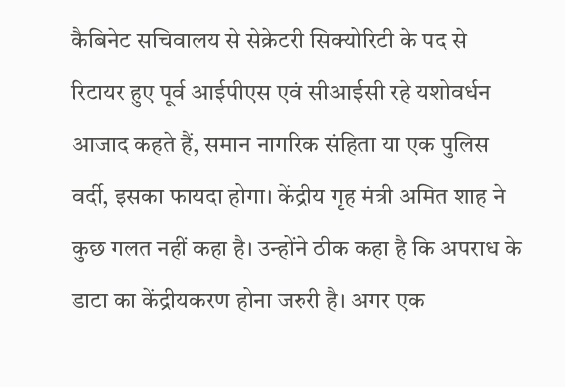कैबिनेट सचिवालय से सेक्रेटरी सिक्योरिटी के पद से रिटायर हुए पूर्व आईपीएस एवं सीआईसी रहे यशोवर्धन आजाद कहते हैं, समान नागरिक संहिता या एक पुलिस वर्दी, इसका फायदा होगा। केंद्रीय गृह मंत्री अमित शाह ने कुछ गलत नहीं कहा है। उन्होंने ठीक कहा है कि अपराध के डाटा का केंद्रीयकरण होना जरुरी है। अगर एक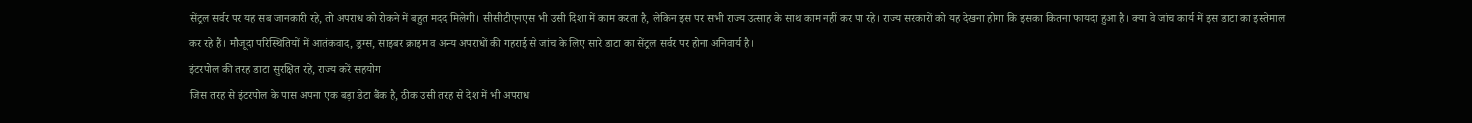सेंट्रल सर्वर पर यह सब जानकारी रहे, तो अपराध को रोकने में बहुत मदद मिलेगी। सीसीटीएनएस भी उसी दिशा में काम करता है, लेकिन इस पर सभी राज्य उत्साह के साथ काम नहीं कर पा रहे। राज्य सरकारों को यह देखना होगा कि इसका कितना फायदा हुआ है। क्या वे जांच कार्य में इस डाटा का इस्तेमाल कर रहे हैं। मौजूदा परिस्थितियों में आतंकवाद, ड्रग्स, साइबर क्राइम व अन्य अपराधों की गहराई से जांच के लिए सारे डाटा का सेंट्रल सर्वर पर होना अनिवार्य है।
इंटरपोल की तरह डाटा सुरक्षित रहे, राज्य करें सहयोग
जिस तरह से इंटरपोल के पास अपना एक बड़ा डेटा बैंक है, ठीक उसी तरह से देश में भी अपराध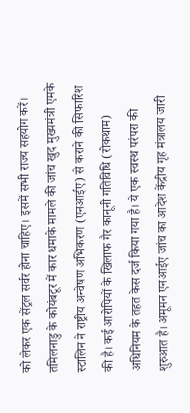को लेकर एक सेंट्रल सर्वर होना चाहिए। इसमें सभी राज्य सहयोग करें। तमिलनाडु के कोयंबटूर में कार धमाके मामले की जांच खुद मुख्यमंत्री एमके स्टालिन ने राष्ट्रीय अन्वेषण अभिकरण (एनआईए) से कराने की सिफारिश की है। कई आरोपियों के खिलाफ गैर कानूनी गतिविधि (रोकथाम) अधिनियम के तहत केस दर्ज किया गया है। ये एक स्वस्थ परंपरा की शुरुआत है। अमूमन एनआईए जांच का आदेश केंद्रीय गृह मंत्रालय जारी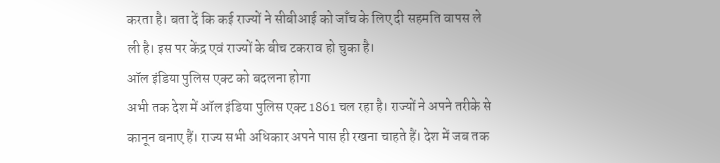करता है। बता दें कि कई राज्यों ने सीबीआई को जाँच के लिए दी सहमति वापस ले ली है। इस पर केंद्र एवं राज्यों के बीच टकराव हो चुका है।
ऑल इंडिया पुलिस एक्ट को बदलना होगा
अभी तक देश में ऑल इंडिया पुलिस एक्ट 1861 चल रहा है। राज्यों ने अपने तरीके से कानून बनाए हैं। राज्य सभी अधिकार अपने पास ही रखना चाहते हैं। देश में जब तक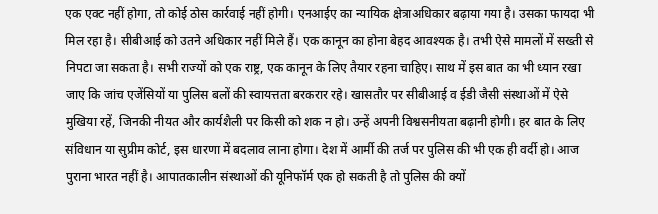एक एक्ट नहीं होगा, तो कोई ठोस कार्रवाई नहीं होगी। एनआईए का न्यायिक क्षेत्राअधिकार बढ़ाया गया है। उसका फायदा भी मिल रहा है। सीबीआई को उतने अधिकार नहीं मिले हैं। एक कानून का होना बेहद आवश्यक है। तभी ऐसे मामलों में सख्ती से निपटा जा सकता है। सभी राज्यों को एक राष्ट्र, एक कानून के लिए तैयार रहना चाहिए। साथ में इस बात का भी ध्यान रखा जाए कि जांच एजेंसियों या पुलिस बलों की स्वायत्तता बरकरार रहे। खासतौर पर सीबीआई व ईडी जैसी संस्थाओं में ऐसे मुखिया रहें, जिनकी नीयत और कार्यशैली पर किसी को शक न हो। उन्हें अपनी विश्वसनीयता बढ़ानी होगी। हर बात के लिए संविधान या सुप्रीम कोर्ट, इस धारणा में बदलाव लाना होगा। देश में आर्मी की तर्ज पर पुलिस की भी एक ही वर्दी हो। आज पुराना भारत नहीं है। आपातकालीन संस्थाओं की यूनिफॉर्म एक हो सकती है तो पुलिस की क्यों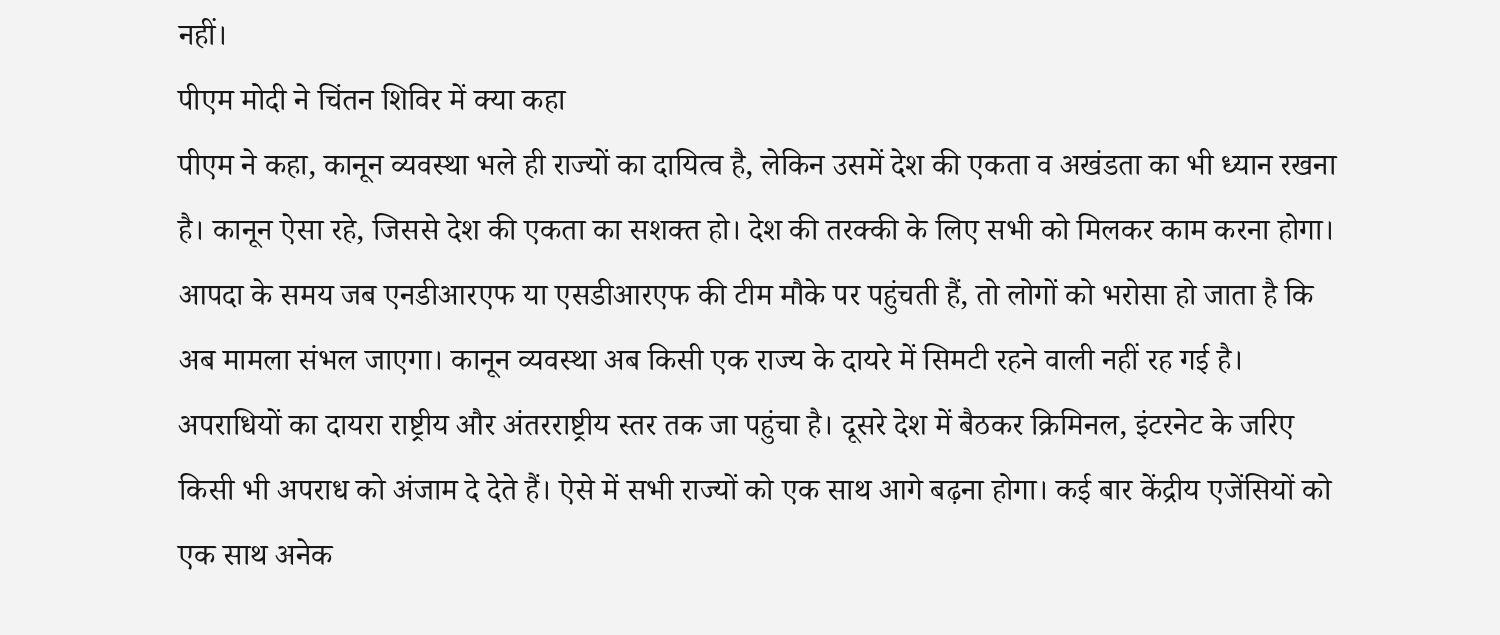नहीं।
पीएम मोदी ने चिंतन शिविर में क्या कहा
पीएम ने कहा, कानून व्यवस्था भले ही राज्यों का दायित्व है, लेकिन उसमें देश की एकता व अखंडता का भी ध्यान रखना है। कानून ऐसा रहे, जिससे देश की एकता का सशक्त हो। देश की तरक्की के लिए सभी को मिलकर काम करना होगा। आपदा के समय जब एनडीआरएफ या एसडीआरएफ की टीम मौके पर पहुंचती हैं, तो लोगों को भरोसा हो जाता है कि अब मामला संभल जाएगा। कानून व्यवस्था अब किसी एक राज्य के दायरे में सिमटी रहने वाली नहीं रह गई है। अपराधियों का दायरा राष्ट्रीय और अंतरराष्ट्रीय स्तर तक जा पहुंचा है। दूसरे देश में बैठकर क्रिमिनल, इंटरनेट के जरिए किसी भी अपराध को अंजाम दे देते हैं। ऐसे में सभी राज्यों को एक साथ आगे बढ़ना होगा। कई बार केंद्रीय एजेंसियों को एक साथ अनेक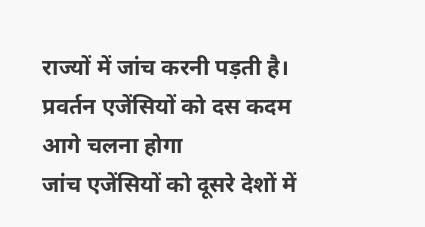राज्यों में जांच करनी पड़ती है।
प्रवर्तन एजेंसियों को दस कदम आगे चलना होगा
जांच एजेंसियों को दूसरे देशों में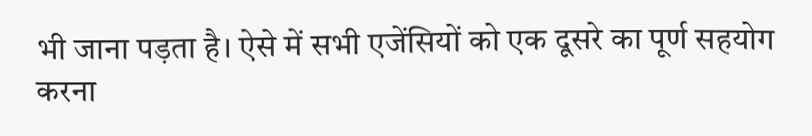भी जाना पड़ता है। ऐसे में सभी एजेंसियों को एक दूसरे का पूर्ण सहयोग करना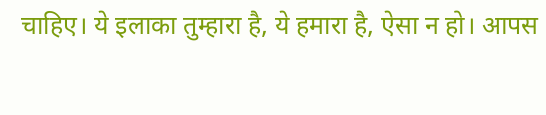चाहिए। ये इलाका तुम्हारा है, ये हमारा है, ऐसा न हो। आपस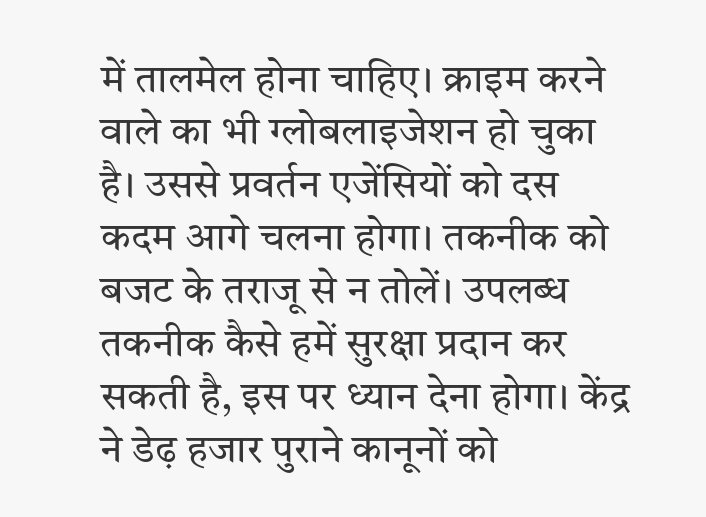में तालमेल होना चाहिए। क्राइम करने वाले का भी ग्लोबलाइजेशन हो चुका है। उससे प्रवर्तन एजेंसियों को दस कदम आगे चलना होगा। तकनीक को बजट के तराजू से न तोलें। उपलब्ध तकनीक कैसे हमें सुरक्षा प्रदान कर सकती है, इस पर ध्यान देना होगा। केंद्र ने डेढ़ हजार पुराने कानूनों को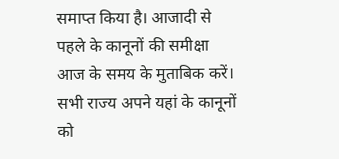समाप्त किया है। आजादी से पहले के कानूनों की समीक्षा आज के समय के मुताबिक करें। सभी राज्य अपने यहां के कानूनों को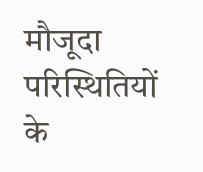मौजूदा परिस्थितियों के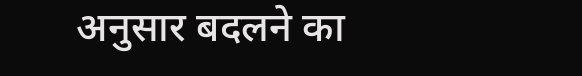अनुसार बदलने का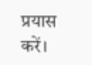प्रयास करें।